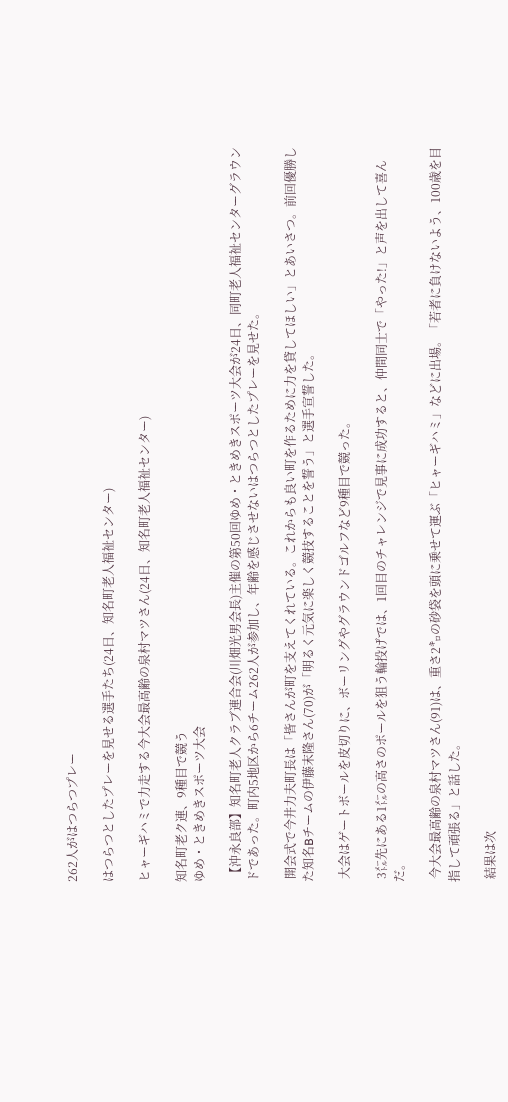262人がはつらつプレー

はつらつとしたプレーを見せる選手たち(24日、知名町老人福祉センター)

ヒャーギハミで力走する今大会最高齢の泉村マツさん(24日、知名町老人福祉センター)

知名町老ク連、9種目で競う
ゆめ・ときめきスポーツ大会

 【沖永良部】知名町老人クラブ連合会(川畑光男会長)主催の第50回ゆめ・ときめきスポーツ大会が24日、同町老人福祉センターグラウンドであった。町内5地区から6チーム262人が参加し、年齢を感じさせないはつらつとしたプレーを見せた。

 開会式で今井力夫町長は「皆さんが町を支えてくれている。これからも良い町を作るために力を貸してほしい」とあいさつ。前回優勝した知名Bチームの伊藤末隆さん(70)が「明るく元気に楽しく競技することを誓う」と選手宣誓した。

 大会はゲートボールを皮切りに、ボーリングやグラウンドゴルフなど9種目で競った。

 3㍍先にある1㍍の高さのポールを狙う輪投げでは、1回目のチャレンジで見事に成功すると、仲間同士で「やった!」と声を出して喜んだ。

 今大会最高齢の泉村マツさん(91)は、重さ2㌔の砂袋を頭に乗せて運ぶ「ヒャーギハミ」などに出場。「若者に負けないよう、100歳を目指して頑張る」と話した。

 結果は次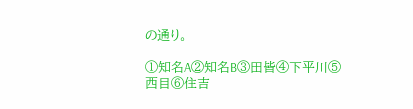の通り。

①知名A②知名B③田皆④下平川⑤西目⑥住吉